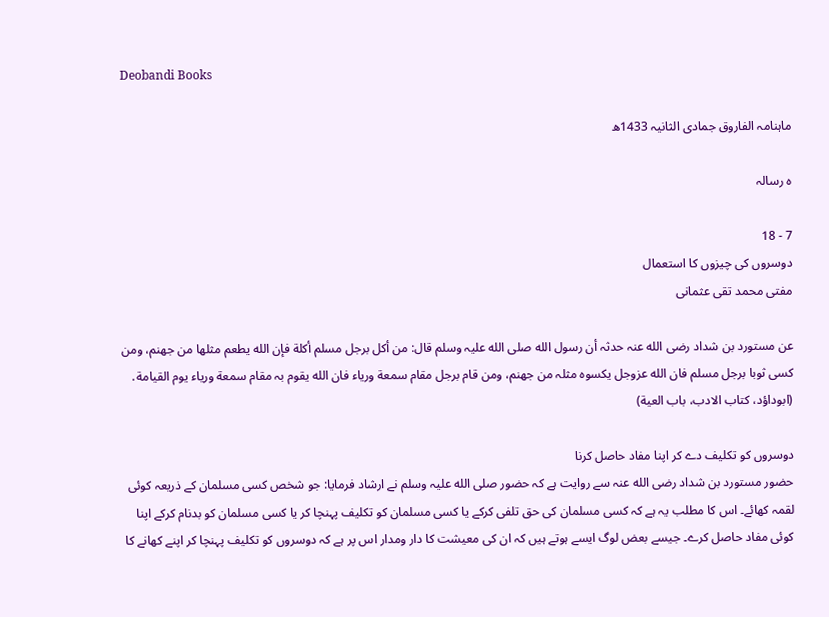Deobandi Books

ماہنامہ الفاروق جمادی الثانیہ 1433ھ

ہ رسالہ

7 - 18
دوسروں کی چیزوں کا استعمال
مفتی محمد تقی عثمانی

عن مستورد بن شداد رضی الله عنہ حدثہ أن رسول الله صلی الله علیہ وسلم قال: من أکل برجل مسلم أکلة فإن الله یطعم مثلھا من جھنم، ومن کسی ثوبا برجل مسلم فان الله عزوجل یکسوہ مثلہ من جھنم، ومن قام برجل مقام سمعة وریاء فان الله یقوم بہ مقام سمعة وریاء یوم القیامة․ (ابوداؤد، کتاب الادب، باب العیة)

دوسروں کو تکلیف دے کر اپنا مفاد حاصل کرنا
حضور مستورد بن شداد رضی الله عنہ سے روایت ہے کہ حضور صلی الله علیہ وسلم نے ارشاد فرمایا: جو شخص کسی مسلمان کے ذریعہ کوئی لقمہ کھائے۔ اس کا مطلب یہ ہے کہ کسی مسلمان کی حق تلفی کرکے یا کسی مسلمان کو تکلیف پہنچا کر یا کسی مسلمان کو بدنام کرکے اپنا کوئی مفاد حاصل کرے۔ جیسے بعض لوگ ایسے ہوتے ہیں کہ ان کی معیشت کا دار ومدار اس پر ہے کہ دوسروں کو تکلیف پہنچا کر اپنے کھانے کا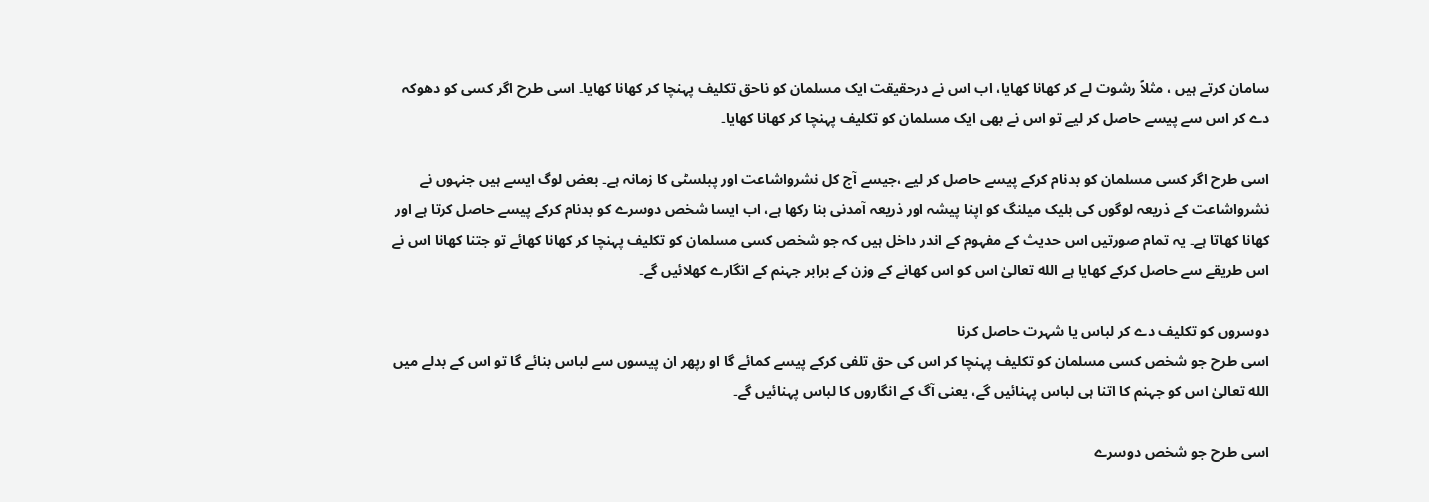سامان کرتے ہیں ، مثلاً رشوت لے کر کھانا کھایا، اب اس نے درحقیقت ایک مسلمان کو ناحق تکلیف پہنچا کر کھانا کھایا۔ اسی طرح اگر کسی کو دھوکہ دے کر اس سے پیسے حاصل کر لیے تو اس نے بھی ایک مسلمان کو تکلیف پہنچا کر کھانا کھایا۔

اسی طرح اگر کسی مسلمان کو بدنام کرکے پیسے حاصل کر لیے ،جیسے آج کل نشرواشاعت اور پبلسٹی کا زمانہ ہے۔ بعض لوگ ایسے ہیں جنہوں نے نشرواشاعت کے ذریعہ لوگوں کی بلیک میلنگ کو اپنا پیشہ اور ذریعہ آمدنی بنا رکھا ہے، اب ایسا شخص دوسرے کو بدنام کرکے پیسے حاصل کرتا ہے اور کھانا کھاتا ہے۔ یہ تمام صورتیں اس حدیث کے مفہوم کے اندر داخل ہیں کہ جو شخص کسی مسلمان کو تکلیف پہنچا کر کھانا کھائے تو جتنا کھانا اس نے اس طریقے سے حاصل کرکے کھایا ہے الله تعالیٰ اس کو اس کھانے کے وزن کے برابر جہنم کے انگارے کھلائیں گے۔

دوسروں کو تکلیف دے کر لباس یا شہرت حاصل کرنا
اسی طرح جو شخص کسی مسلمان کو تکلیف پہنچا کر اس کی حق تلفی کرکے پیسے کمائے گا او رپھر ان پیسوں سے لباس بنائے گا تو اس کے بدلے میں الله تعالیٰ اس کو جہنم کا اتنا ہی لباس پہنائیں گے، یعنی آگ کے انگاروں کا لباس پہنائیں گے۔

اسی طرح جو شخص دوسرے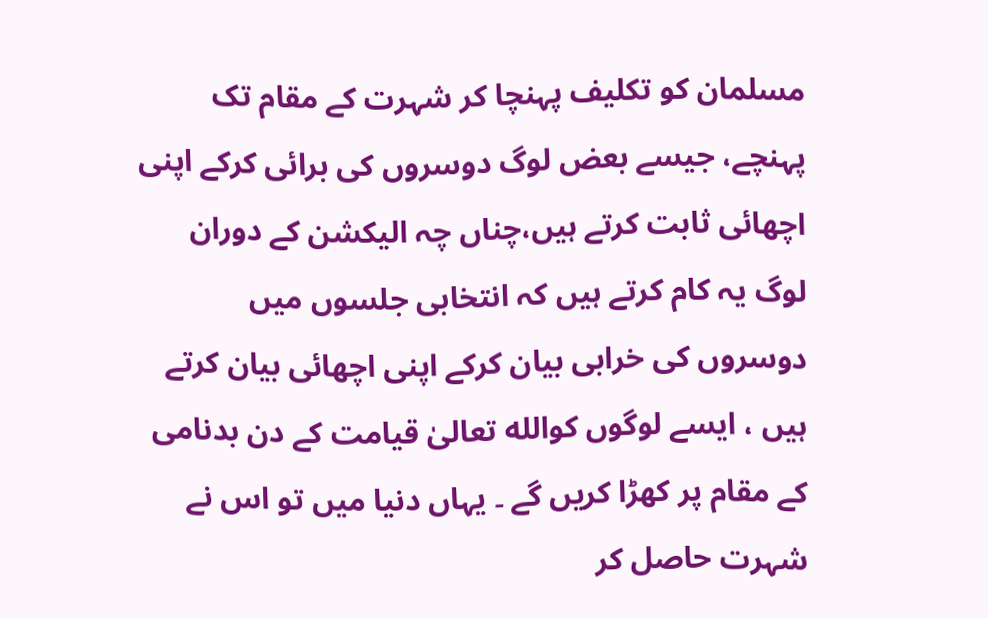مسلمان کو تکلیف پہنچا کر شہرت کے مقام تک پہنچے، جیسے بعض لوگ دوسروں کی برائی کرکے اپنی اچھائی ثابت کرتے ہیں،چناں چہ الیکشن کے دوران لوگ یہ کام کرتے ہیں کہ انتخابی جلسوں میں دوسروں کی خرابی بیان کرکے اپنی اچھائی بیان کرتے ہیں ، ایسے لوگوں کوالله تعالیٰ قیامت کے دن بدنامی کے مقام پر کھڑا کریں گے ۔ یہاں دنیا میں تو اس نے شہرت حاصل کر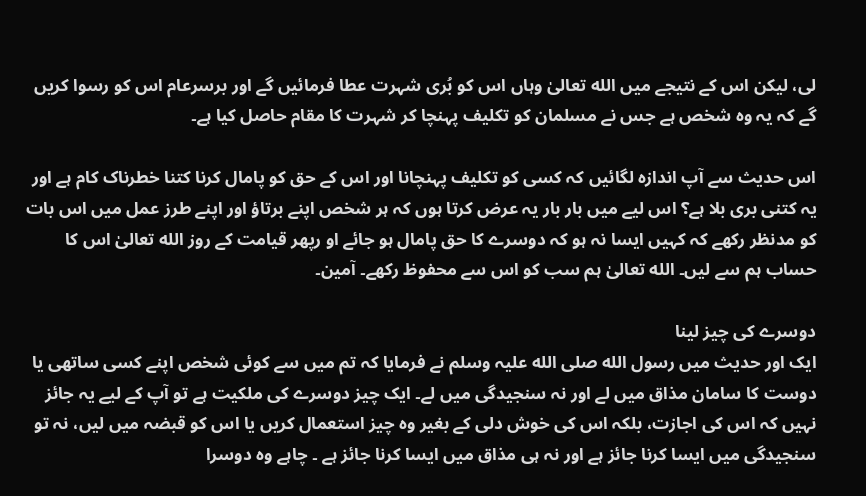لی، لیکن اس کے نتیجے میں الله تعالیٰ وہاں اس کو بُری شہرت عطا فرمائیں گے اور برسرعام اس کو رسوا کریں گے کہ یہ وہ شخص ہے جس نے مسلمان کو تکلیف پہنچا کر شہرت کا مقام حاصل کیا ہے۔

اس حدیث سے آپ اندازہ لگائیں کہ کسی کو تکلیف پہنچانا اور اس کے حق کو پامال کرنا کتنا خطرناک کام ہے اور یہ کتنی بری بلا ہے؟ اس لیے میں بار بار یہ عرض کرتا ہوں کہ ہر شخص اپنے برتاؤ اور اپنے طرز عمل میں اس بات کو مدنظر رکھے کہ کہیں ایسا نہ ہو کہ دوسرے کا حق پامال ہو جائے او رپھر قیامت کے روز الله تعالیٰ اس کا حساب ہم سے لیں۔ الله تعالیٰ ہم سب کو اس سے محفوظ رکھے۔ آمین۔

دوسرے کی چیز لینا
ایک اور حدیث میں رسول الله صلی الله علیہ وسلم نے فرمایا کہ تم میں سے کوئی شخص اپنے کسی ساتھی یا دوست کا سامان مذاق میں لے اور نہ سنجیدگی میں لے۔ ایک چیز دوسرے کی ملکیت ہے تو آپ کے لیے یہ جائز نہیں کہ اس کی اجازت، بلکہ اس کی خوش دلی کے بغیر وہ چیز استعمال کریں یا اس کو قبضہ میں لیں، نہ تو سنجیدگی میں ایسا کرنا جائز ہے اور نہ ہی مذاق میں ایسا کرنا جائز ہے ۔ چاہے وہ دوسرا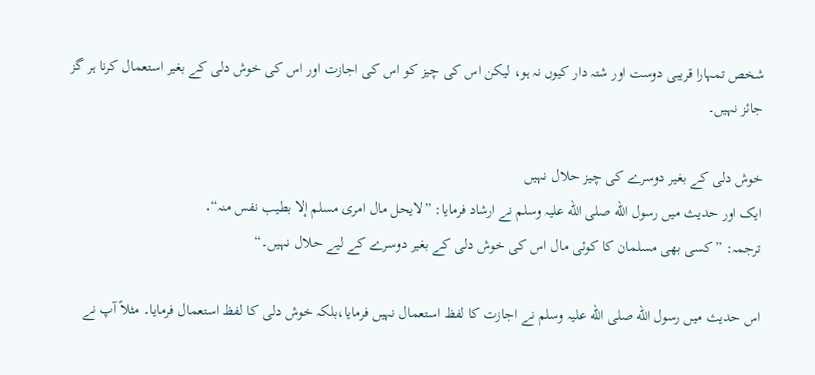شخص تمہارا قریبی دوست اور شتہ دار کیوں نہ ہو، لیکن اس کی چیز کو اس کی اجازت اور اس کی خوش دلی کے بغیر استعمال کرنا ہر گز جائز نہیں۔

خوش دلی کے بغیر دوسرے کی چیز حلال نہیں
ایک اور حدیث میں رسول الله صلی الله علیہ وسلم نے ارشاد فرمایا: ”لایحل مال امری مسلم إلا بطیب نفس منہ“․
ترجمہ: ”کسی بھی مسلمان کا کوئی مال اس کی خوش دلی کے بغیر دوسرے کے لیے حلال نہیں۔“

اس حدیث میں رسول الله صلی الله علیہ وسلم نے اجازت کا لفظ استعمال نہیں فرمایا،بلکہ خوش دلی کا لفظ استعمال فرمایا۔ مثلاً آپ نے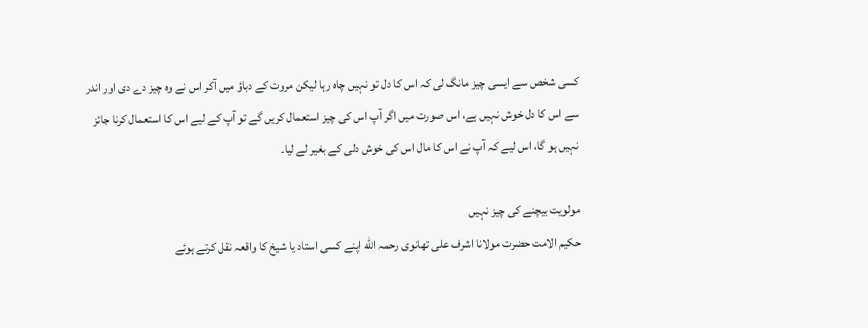کسی شخص سے ایسی چیز مانگ لی کہ اس کا دل تو نہیں چاہ رہا لیکن مروت کے دباؤ میں آکر اس نے وہ چیز دے دی اور اندر سے اس کا دل خوش نہیں ہے، اس صورت میں اگر آپ اس کی چیز استعمال کریں گے تو آپ کے لیے اس کا استعمال کرنا جائز نہیں ہو گا، اس لیے کہ آپ نے اس کا مال اس کی خوش دلی کے بغیر لے لیا۔

مولویت بیچنے کی چیز نہیں
حکیم الامت حضرت مولانا اشرف علی تھانوی رحمہ الله اپنے کسی استاد یا شیخ کا واقعہ نقل کرتے ہوئے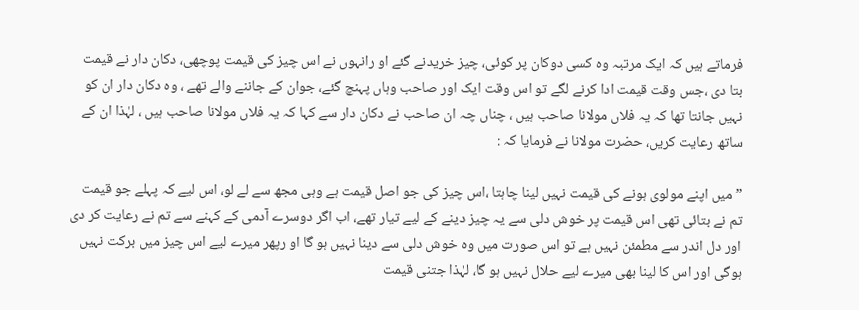فرماتے ہیں کہ ایک مرتبہ وہ کسی دوکان پر کوئی، چیز خریدنے گئے او رانہوں نے اس چیز کی قیمت پوچھی، دکان دار نے قیمت بتا دی ،جس وقت قیمت ادا کرنے لگے تو اس وقت ایک اور صاحب وہاں پہنچ گئے، جوان کے جاننے والے تھے ، وہ دکان دار ان کو نہیں جانتا تھا کہ یہ فلاں مولانا صاحب ہیں ، چناں چہ ان صاحب نے دکان دار سے کہا کہ یہ فلاں مولانا صاحب ہیں ، لہٰذا ان کے ساتھ رعایت کریں، حضرت مولانا نے فرمایا کہ :

” میں اپنے مولوی ہونے کی قیمت نہیں لینا چاہتا ،اس چیز کی جو اصل قیمت ہے وہی مجھ سے لے لو، اس لیے کہ پہلے جو قیمت تم نے بتائی تھی اس قیمت پر خوش دلی سے یہ چیز دینے کے لیے تیار تھے، اب اگر دوسرے آدمی کے کہنے سے تم نے رعایت کر دی اور دل اندر سے مطمئن نہیں ہے تو اس صورت میں وہ خوش دلی سے دینا نہیں ہو گا او رپھر میرے لیے اس چیز میں برکت نہیں ہوگی اور اس کا لینا بھی میرے لیے حلال نہیں ہو گا، لہٰذا جتنی قیمت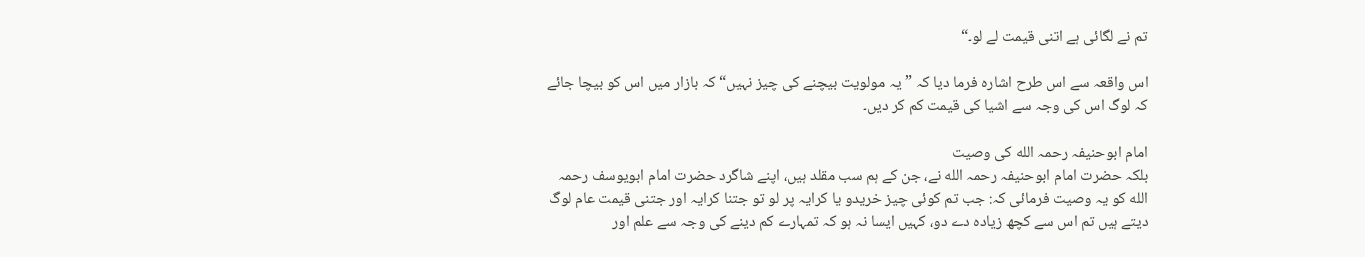تم نے لگائی ہے اتنی قیمت لے لو۔“

اس واقعہ سے اس طرح اشارہ فرما دیا کہ ” یہ مولویت بیچنے کی چیز نہیں“ کہ بازار میں اس کو بیچا جائے کہ لوگ اس کی وجہ سے اشیا کی قیمت کم کر دیں۔

امام ابوحنیفہ رحمہ الله کی وصیت
بلکہ حضرت امام ابوحنیفہ رحمہ الله نے، جن کے ہم سب مقلد ہیں، اپنے شاگرد حضرت امام ابویوسف رحمہ الله کو یہ وصیت فرمائی کہ: جب تم کوئی چیز خریدو یا کرایہ پر لو تو جتنا کرایہ اور جتنی قیمت عام لوگ دیتے ہیں تم اس سے کچھ زیادہ دے دو، کہیں ایسا نہ ہو کہ تمہارے کم دینے کی وجہ سے علم اور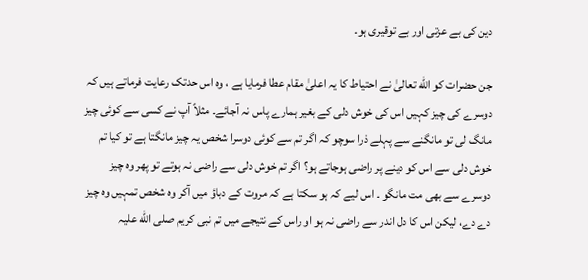دین کی بے عزتی اور بے توقیری ہو۔

جن حضرات کو الله تعالیٰ نے احتیاط کا یہ اعلیٰ مقام عطا فرمایا ہے ، وہ اس حدتک رعایت فرماتے ہیں کہ دوسرے کی چیز کہیں اس کی خوش دلی کے بغیر ہمارے پاس نہ آجائے۔ مثلاً آپ نے کسی سے کوئی چیز مانگ لی تو مانگنے سے پہلے ذرا سوچو کہ اگر تم سے کوئی دوسرا شخص یہ چیز مانگتا ہے تو کیا تم خوش دلی سے اس کو دینے پر راضی ہوجاتے ہو؟ اگر تم خوش دلی سے راضی نہ ہوتے تو پھر وہ چیز دوسرے سے بھی مت مانگو ۔ اس لیے کہ ہو سکتا ہے کہ مروت کے دباؤ میں آکر وہ شخص تمہیں وہ چیز دے دے، لیکن اس کا دل اندر سے راضی نہ ہو او راس کے نتیجے میں تم نبی کریم صلی الله علیہ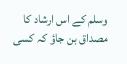وسلم کے اس ارشاد کا مصداق بن جاؤ کہ کسی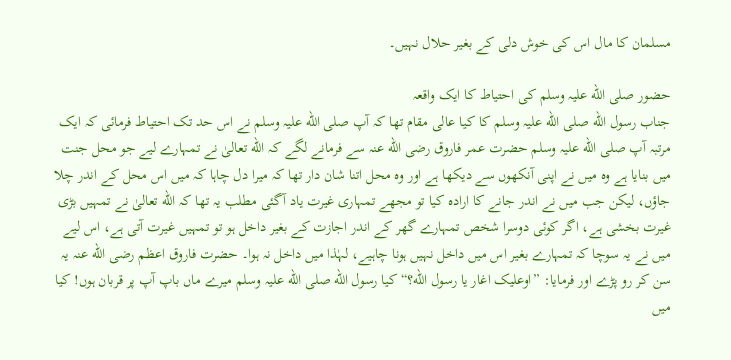مسلمان کا مال اس کی خوش دلی کے بغیر حلال نہیں۔

حضور صلی الله علیہ وسلم کی احتیاط کا ایک واقعہ
جناب رسول الله صلی الله علیہ وسلم کا کیا عالی مقام تھا کہ آپ صلی الله علیہ وسلم نے اس حد تک احتیاط فرمائی کہ ایک مرتبہ آپ صلی الله علیہ وسلم حضرت عمر فاروق رضی الله عنہ سے فرمانے لگے کہ الله تعالیٰ نے تمہارے لیے جو محل جنت میں بنایا ہے وہ میں نے اپنی آنکھوں سے دیکھا ہے اور وہ محل اتنا شان دار تھا کہ میرا دل چاہا کہ میں اس محل کے اندر چلا جاؤں، لیکن جب میں نے اندر جانے کا ارادہ کیا تو مجھے تمہاری غیرت یاد آگئی مطلب یہ تھا کہ الله تعالیٰ نے تمہیں بڑی غیرت بخشی ہے، اگر کوئی دوسرا شخص تمہارے گھر کے اندر اجازت کے بغیر داخل ہو تو تمہیں غیرت آتی ہے، اس لیے میں نے یہ سوچا کہ تمہارے بغیر اس میں داخل نہیں ہونا چاہیے، لہٰذا میں داخل نہ ہوا۔ حضرت فاروق اعظم رضی الله عنہ یہ سن کر رو پڑے اور فرمایا: ”اوعلیک اغار یا رسول الله؟“ کیا رسول الله صلی الله علیہ وسلم میرے ماں باپ آپ پر قربان ہوں! کیا میں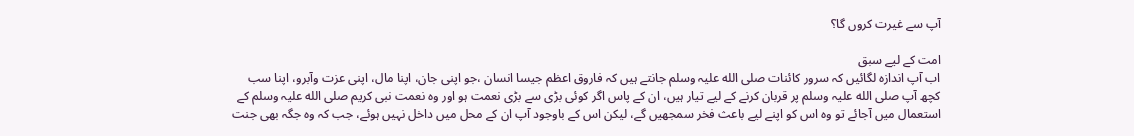آپ سے غیرت کروں گا؟

امت کے لیے سبق
اب آپ اندازہ لگائیں کہ سرور کائنات صلی الله علیہ وسلم جانتے ہیں کہ فاروق اعظم جیسا انسان ،جو اپنی جان، اپنا مال، اپنی عزت وآبرو، اپنا سب کچھ آپ صلی الله علیہ وسلم پر قربان کرنے کے لیے تیار ہیں، ان کے پاس اگر کوئی بڑی سے بڑی نعمت ہو اور وہ نعمت نبی کریم صلی الله علیہ وسلم کے استعمال میں آجائے تو وہ اس کو اپنے لیے باعث فخر سمجھیں گے، لیکن اس کے باوجود آپ ان کے محل میں داخل نہیں ہوئے، جب کہ وہ جگہ بھی جنت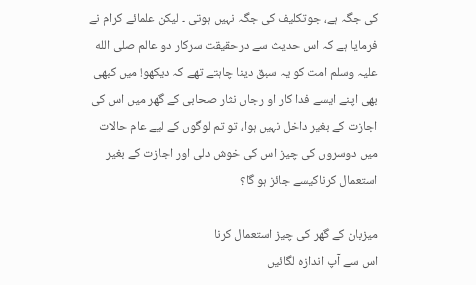کی جگہ ہے، جوتکلیف کی جگہ نہیں ہوتی ۔ لیکن علمائے کرام نے فرمایا ہے کہ اس حدیث سے درحقیقت سرکار دو عالم صلی الله علیہ وسلم امت کو یہ سبق دینا چاہتے تھے کہ دیکھو! میں کبھی بھی اپنے ایسے فدا کار او رجاں نثار صحابی کے گھر میں اس کی اجازت کے بغیر داخل نہیں ہوا، تو تم لوگوں کے لیے عام حالات میں دوسروں کی چیز اس کی خوش دلی اور اجازت کے بغیر استعمال کرناکیسے جائز ہو گا؟

میزبان کے گھر کی چیز استعمال کرنا
اس سے آپ اندازہ لگائیں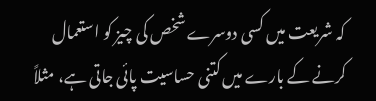کہ شریعت میں کسی دوسرے شخص کی چیز کو استعمال کرنے کے بارے میں کتنی حساسیت پائی جاتی ہے، مثلاً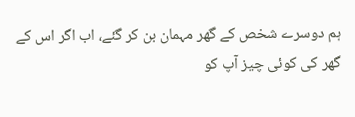ہم دوسرے شخص کے گھر مہمان بن کر گئے، اب اگر اس کے گھر کی کوئی چیز آپ کو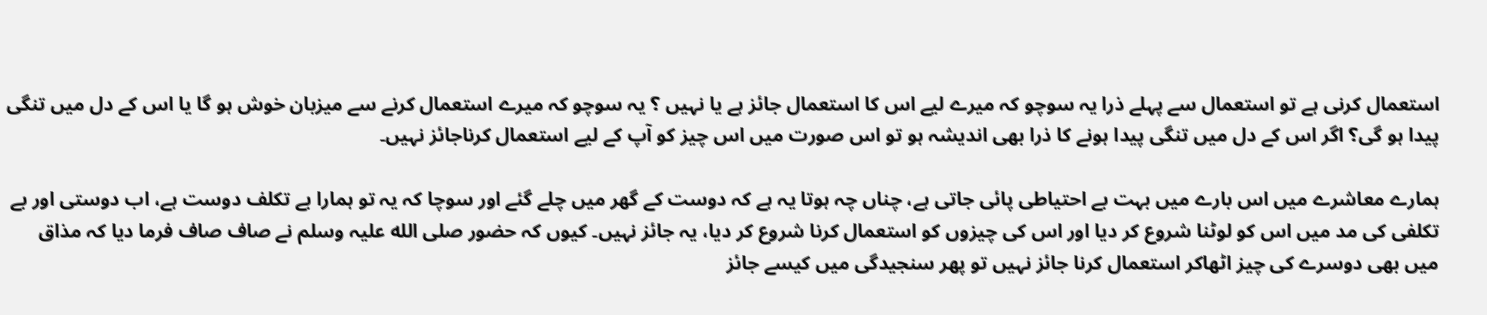استعمال کرنی ہے تو استعمال سے پہلے ذرا یہ سوچو کہ میرے لیے اس کا استعمال جائز ہے یا نہیں ؟ یہ سوچو کہ میرے استعمال کرنے سے میزبان خوش ہو گا یا اس کے دل میں تنگی پیدا ہو گی؟ اگر اس کے دل میں تنگی پیدا ہونے کا ذرا بھی اندیشہ ہو تو اس صورت میں اس چیز کو آپ کے لیے استعمال کرناجائز نہیں۔

ہمارے معاشرے میں اس بارے میں بہت بے احتیاطی پائی جاتی ہے، چناں چہ ہوتا یہ ہے کہ دوست کے گھر میں چلے گئے اور سوچا کہ یہ تو ہمارا بے تکلف دوست ہے، اب دوستی اور بے تکلفی کی مد میں اس کو لوٹنا شروع کر دیا اور اس کی چیزوں کو استعمال کرنا شروع کر دیا، یہ جائز نہیں۔ کیوں کہ حضور صلی الله علیہ وسلم نے صاف صاف فرما دیا کہ مذاق میں بھی دوسرے کی چیز اٹھاکر استعمال کرنا جائز نہیں تو پھر سنجیدگی میں کیسے جائز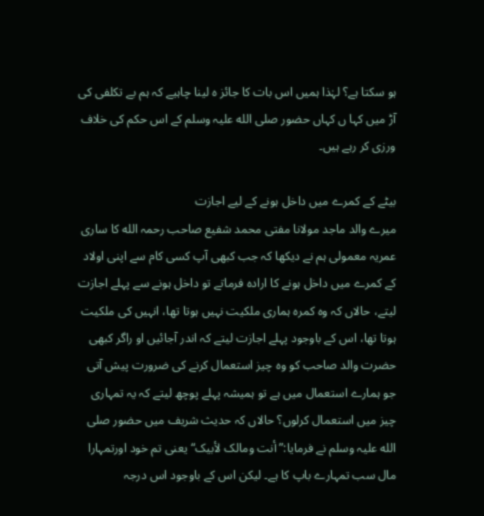ہو سکتا ہے؟ لہٰذا ہمیں اس بات کا جائز ہ لینا چاہیے کہ ہم بے تکلفی کی آڑ میں کہا ں کہاں حضور صلی الله علیہ وسلم کے اس حکم کی خلاف ورزی کر رہے ہیں۔

بیٹے کے کمرے میں داخل ہونے کے لیے اجازت
میرے والد ماجد مولانا مفتی محمد شفیع صاحب رحمہ الله کا ساری عمریہ معمولی ہم نے دیکھا کہ جب کبھی آپ کسی کام سے اپنی اولاد کے کمرے میں داخل ہونے کا ارادہ فرماتے تو داخل ہونے سے پہلے اجازت لیتے، حالاں کہ وہ کمرہ ہماری ملکیت نہیں ہوتا تھا، انہیں کی ملکیت ہوتا تھا، اس کے باوجود پہلے اجازت لیتے کہ اندر آجائیں او راگر کبھی حضرت والد صاحب کو وہ چیز استعمال کرنے کی ضرورت پیش آتی جو ہمارے استعمال میں ہے تو ہمیشہ پہلے پوچھ لیتے کہ یہ تمہاری چیز میں استعمال کرلوں؟ حالاں کہ حدیث شریف میں حضور صلی الله علیہ وسلم نے فرمایا:”أنت ومالک لأبیک“ یعنی تم خود اورتمہارا مال سب تمہارے باپ کا ہے۔ لیکن اس کے باوجود اس درجہ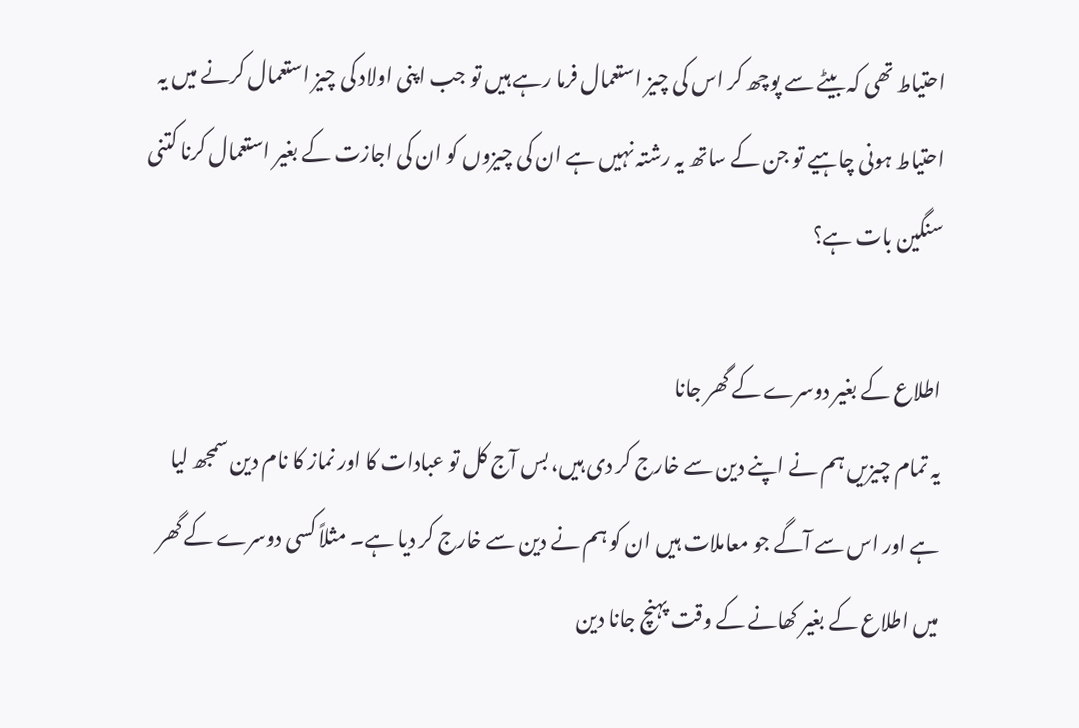احتیاط تھی کہ بیٹے سے پوچھ کر اس کی چیز استعمال فرما رہے ہیں تو جب اپنی اولاد کی چیز استعمال کرنے میں یہ احتیاط ہونی چاہیے تو جن کے ساتھ یہ رشتہ نہیں ہے ان کی چیزوں کو ان کی اجازت کے بغیر استعمال کرنا کتنی سنگین بات ہے؟

اطلاع کے بغیر دوسرے کے گھر جانا
یہ تمام چیزیں ہم نے اپنے دین سے خارج کر دی ہیں، بس آج کل تو عبادات کا اور نماز کا نام دین سمجھ لیا ہے اور اس سے آگے جو معاملات ہیں ان کو ہم نے دین سے خارج کر دیا ہے۔ مثلاً کسی دوسرے کے گھر میں اطلاع کے بغیر کھانے کے وقت پہنچ جانا دین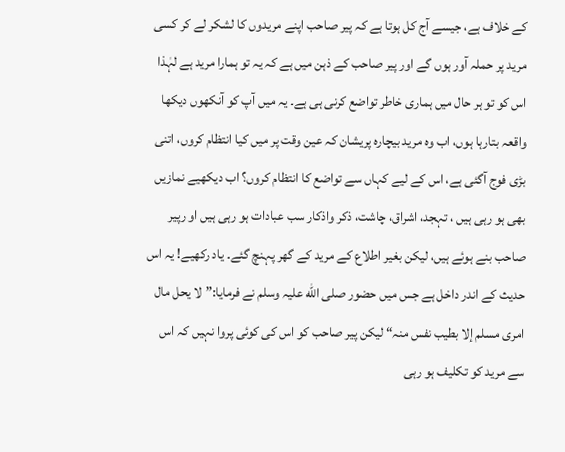کے خلاف ہے، جیسے آج کل ہوتا ہے کہ پیر صاحب اپنے مریدوں کا لشکر لے کر کسی مرید پر حملہ آور ہوں گے اور پیر صاحب کے ذہن میں ہے کہ یہ تو ہمارا مرید ہے لہٰذا اس کو تو ہر حال میں ہماری خاطر تواضع کرنی ہی ہے۔ یہ میں آپ کو آنکھوں دیکھا واقعہ بتارہا ہوں، اب وہ مرید بیچارہ پریشان کہ عین وقت پر میں کیا انتظام کروں، اتنی بڑی فوج آگئی ہے، اس کے لیے کہاں سے تواضع کا انتظام کروں؟ اب دیکھیے نمازیں بھی ہو رہی ہیں ، تہجد، اشراق، چاشت، ذکر واذکار سب عبادات ہو رہی ہیں او رپیر صاحب بنے ہوئے ہیں، لیکن بغیر اطلاع کے مرید کے گھر پہنچ گئے۔ یاد رکھیے! یہ اس حدیث کے اندر داخل ہے جس میں حضور صلی الله علیہ وسلم نے فرمایا:”لا یحل مال امری مسلم إلا بطیب نفس منہ“ لیکن پیر صاحب کو اس کی کوئی پروا نہیں کہ اس سے مرید کو تکلیف ہو رہی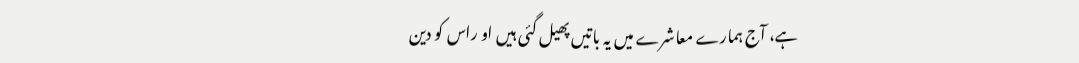ہے، آج ہمارے معاشرے میں یہ باتیں پھیل گئی ہیں او راس کو دین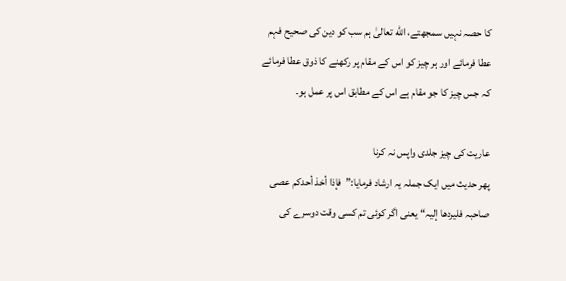کا حصہ نہیں سمجھتے، الله تعالیٰ ہم سب کو دین کی صحیح فہم عطا فرمائے اور ہر چیز کو اس کے مقام پر رکھنے کا ذوق عطا فرمائے کہ جس چیز کا جو مقام ہے اس کے مطابق اس پر عمل ہو۔

عاریت کی چیز جلدی واپس نہ کرنا
پھر حدیث میں ایک جملہ یہ ارشاد فرمایا:”فإذا أخذ أحدکم عصی صاحبہ فلیردھا إلیہ“ یعنی اگر کوئی تم کسی وقت دوسرے کی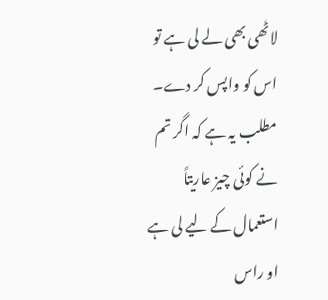لاٹھی بھی لے لی ہے تو اس کو واپس کر دے۔ مطلب یہ ہے کہ اگر تم نے کوئی چیز عاریتاً استعمال کے لیے لی ہے او راس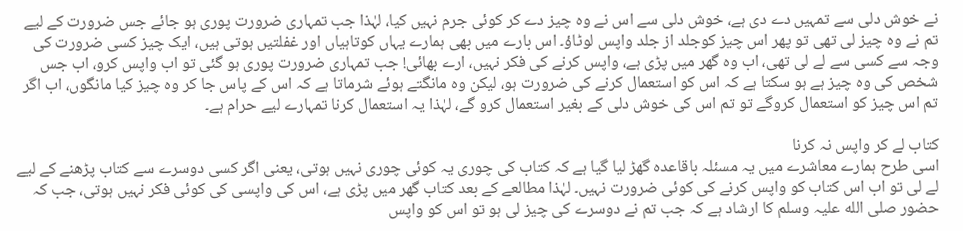نے خوش دلی سے تمہیں دے دی ہے، خوش دلی سے اس نے وہ چیز دے کر کوئی جرم نہیں کیا، لہٰذا جب تمہاری ضرورت پوری ہو جائے جس ضرورت کے لیے تم نے وہ چیز لی تھی تو پھر اس چیز کوجلد از جلد واپس لوٹاؤ۔ اس بارے میں بھی ہمارے یہاں کوتاہیاں اور غفلتیں ہوتی ہیں، ایک چیز کسی ضرورت کی وجہ سے کسی سے لے لی تھی، اب وہ گھر میں پڑی ہے، واپس کرنے کی فکر نہیں، ارے بھائی! جب تمہاری ضرورت پوری ہو گئی تو اب واپس کرو، اب جس شخص کی وہ چیز ہے ہو سکتا ہے کہ اس کو استعمال کرنے کی ضرورت ہو، لیکن وہ مانگتے ہوئے شرماتا ہے کہ اس کے پاس جا کر وہ چیز کیا مانگوں، اب اگر تم اس چیز کو استعمال کروگے تو تم اس کی خوش دلی کے بغیر استعمال کرو گے، لہٰذا یہ استعمال کرنا تمہارے لیے حرام ہے۔

کتاب لے کر واپس نہ کرنا
اسی طرح ہمارے معاشرے میں یہ مسئلہ باقاعدہ گھڑ لیا گیا ہے کہ کتاب کی چوری یہ کوئی چوری نہیں ہوتی، یعنی اگر کسی دوسرے سے کتاب پڑھنے کے لیے لے لی تو اب اس کتاب کو واپس کرنے کی کوئی ضرورت نہیں۔ لہٰذا مطالعے کے بعد کتاب گھر میں پڑی ہے، اس کی واپسی کی کوئی فکر نہیں ہوتی، جب کہ حضور صلی الله علیہ وسلم کا ارشاد ہے کہ جب تم نے دوسرے کی چیز لی ہو تو اس کو واپس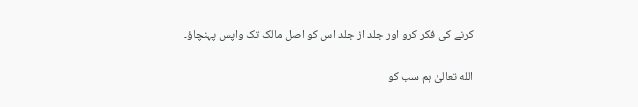کرنے کی فکر کرو اور جلد از جلد اس کو اصل مالک تک واپس پہنچاؤ۔

الله تعالیٰ ہم سب کو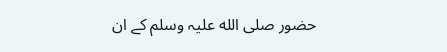حضور صلی الله علیہ وسلم کے ان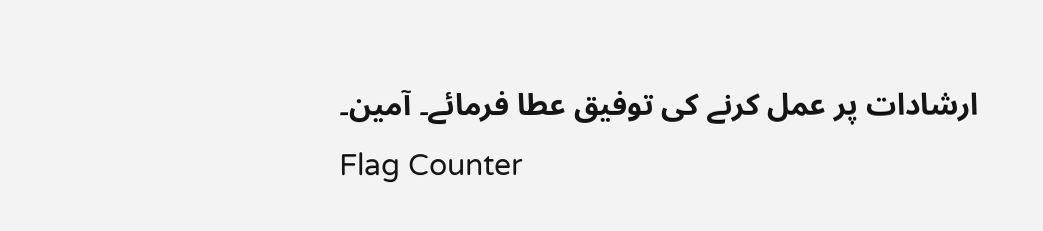ارشادات پر عمل کرنے کی توفیق عطا فرمائے۔ آمین۔
Flag Counter